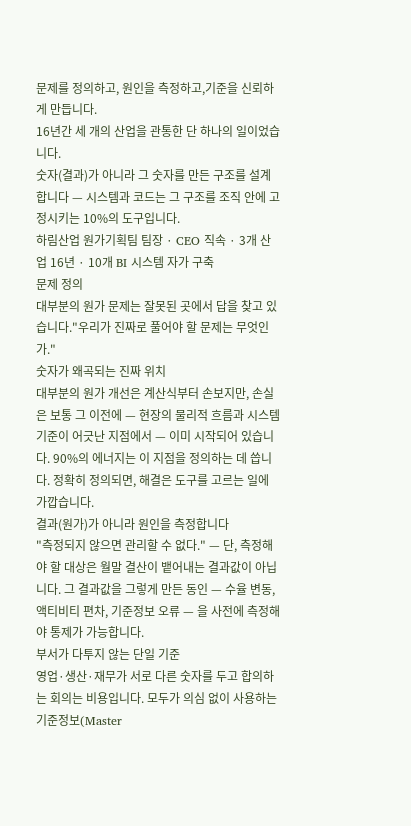문제를 정의하고, 원인을 측정하고,기준을 신뢰하게 만듭니다.
16년간 세 개의 산업을 관통한 단 하나의 일이었습니다.
숫자(결과)가 아니라 그 숫자를 만든 구조를 설계합니다 — 시스템과 코드는 그 구조를 조직 안에 고정시키는 10%의 도구입니다.
하림산업 원가기획팀 팀장 · CEO 직속 · 3개 산업 16년 · 10개 BI 시스템 자가 구축
문제 정의
대부분의 원가 문제는 잘못된 곳에서 답을 찾고 있습니다."우리가 진짜로 풀어야 할 문제는 무엇인가."
숫자가 왜곡되는 진짜 위치
대부분의 원가 개선은 계산식부터 손보지만, 손실은 보통 그 이전에 — 현장의 물리적 흐름과 시스템 기준이 어긋난 지점에서 — 이미 시작되어 있습니다. 90%의 에너지는 이 지점을 정의하는 데 씁니다. 정확히 정의되면, 해결은 도구를 고르는 일에 가깝습니다.
결과(원가)가 아니라 원인을 측정합니다
"측정되지 않으면 관리할 수 없다." — 단, 측정해야 할 대상은 월말 결산이 뱉어내는 결과값이 아닙니다. 그 결과값을 그렇게 만든 동인 — 수율 변동, 액티비티 편차, 기준정보 오류 — 을 사전에 측정해야 통제가 가능합니다.
부서가 다투지 않는 단일 기준
영업·생산·재무가 서로 다른 숫자를 두고 합의하는 회의는 비용입니다. 모두가 의심 없이 사용하는 기준정보(Master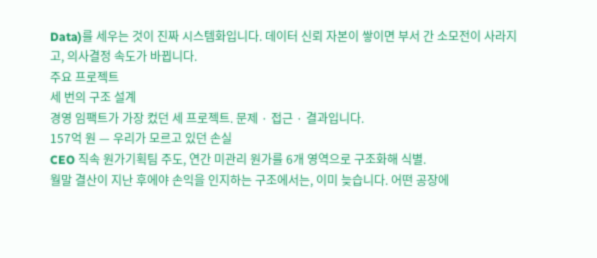Data)를 세우는 것이 진짜 시스템화입니다. 데이터 신뢰 자본이 쌓이면 부서 간 소모전이 사라지고, 의사결정 속도가 바뀝니다.
주요 프로젝트
세 번의 구조 설계
경영 임팩트가 가장 컸던 세 프로젝트. 문제 · 접근 · 결과입니다.
157억 원 — 우리가 모르고 있던 손실
CEO 직속 원가기획팀 주도, 연간 미관리 원가를 6개 영역으로 구조화해 식별.
월말 결산이 지난 후에야 손익을 인지하는 구조에서는, 이미 늦습니다. 어떤 공장에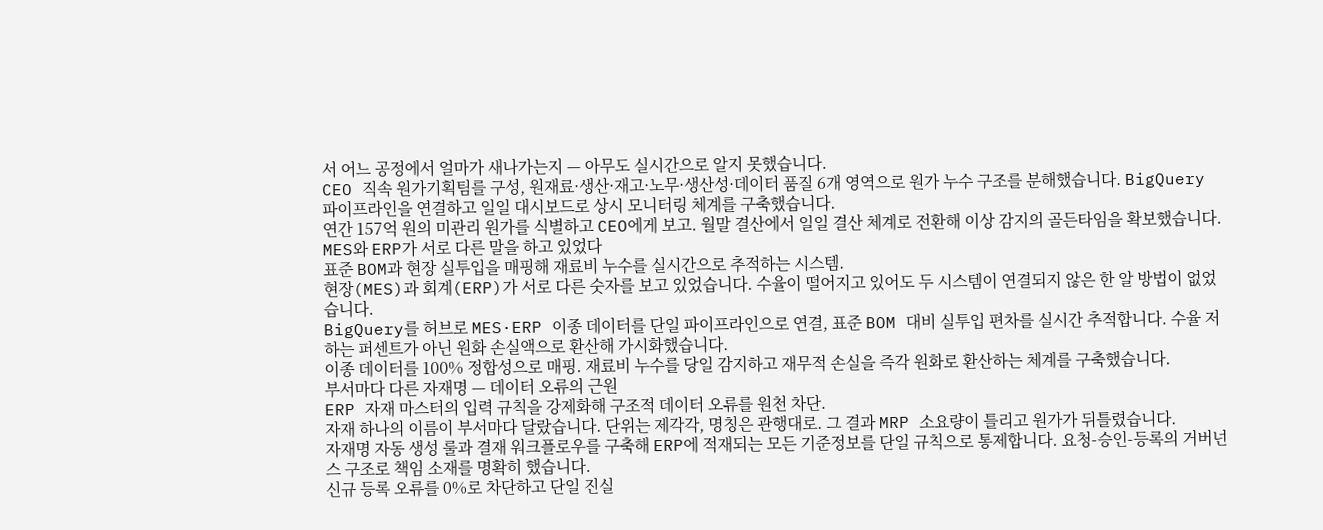서 어느 공정에서 얼마가 새나가는지 — 아무도 실시간으로 알지 못했습니다.
CEO 직속 원가기획팀를 구성, 원재료·생산·재고·노무·생산성·데이터 품질 6개 영역으로 원가 누수 구조를 분해했습니다. BigQuery 파이프라인을 연결하고 일일 대시보드로 상시 모니터링 체계를 구축했습니다.
연간 157억 원의 미관리 원가를 식별하고 CEO에게 보고. 월말 결산에서 일일 결산 체계로 전환해 이상 감지의 골든타임을 확보했습니다.
MES와 ERP가 서로 다른 말을 하고 있었다
표준 BOM과 현장 실투입을 매핑해 재료비 누수를 실시간으로 추적하는 시스템.
현장(MES)과 회계(ERP)가 서로 다른 숫자를 보고 있었습니다. 수율이 떨어지고 있어도 두 시스템이 연결되지 않은 한 알 방법이 없었습니다.
BigQuery를 허브로 MES·ERP 이종 데이터를 단일 파이프라인으로 연결, 표준 BOM 대비 실투입 편차를 실시간 추적합니다. 수율 저하는 퍼센트가 아닌 원화 손실액으로 환산해 가시화했습니다.
이종 데이터를 100% 정합성으로 매핑. 재료비 누수를 당일 감지하고 재무적 손실을 즉각 원화로 환산하는 체계를 구축했습니다.
부서마다 다른 자재명 — 데이터 오류의 근원
ERP 자재 마스터의 입력 규칙을 강제화해 구조적 데이터 오류를 원천 차단.
자재 하나의 이름이 부서마다 달랐습니다. 단위는 제각각, 명칭은 관행대로. 그 결과 MRP 소요량이 틀리고 원가가 뒤틀렸습니다.
자재명 자동 생성 룰과 결재 워크플로우를 구축해 ERP에 적재되는 모든 기준정보를 단일 규칙으로 통제합니다. 요청-승인-등록의 거버넌스 구조로 책임 소재를 명확히 했습니다.
신규 등록 오류를 0%로 차단하고 단일 진실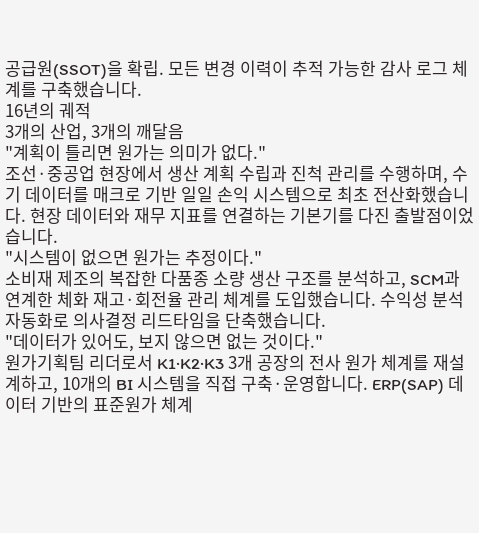공급원(SSOT)을 확립. 모든 변경 이력이 추적 가능한 감사 로그 체계를 구축했습니다.
16년의 궤적
3개의 산업, 3개의 깨달음
"계획이 틀리면 원가는 의미가 없다."
조선·중공업 현장에서 생산 계획 수립과 진척 관리를 수행하며, 수기 데이터를 매크로 기반 일일 손익 시스템으로 최초 전산화했습니다. 현장 데이터와 재무 지표를 연결하는 기본기를 다진 출발점이었습니다.
"시스템이 없으면 원가는 추정이다."
소비재 제조의 복잡한 다품종 소량 생산 구조를 분석하고, SCM과 연계한 체화 재고·회전율 관리 체계를 도입했습니다. 수익성 분석 자동화로 의사결정 리드타임을 단축했습니다.
"데이터가 있어도, 보지 않으면 없는 것이다."
원가기획팀 리더로서 K1·K2·K3 3개 공장의 전사 원가 체계를 재설계하고, 10개의 BI 시스템을 직접 구축·운영합니다. ERP(SAP) 데이터 기반의 표준원가 체계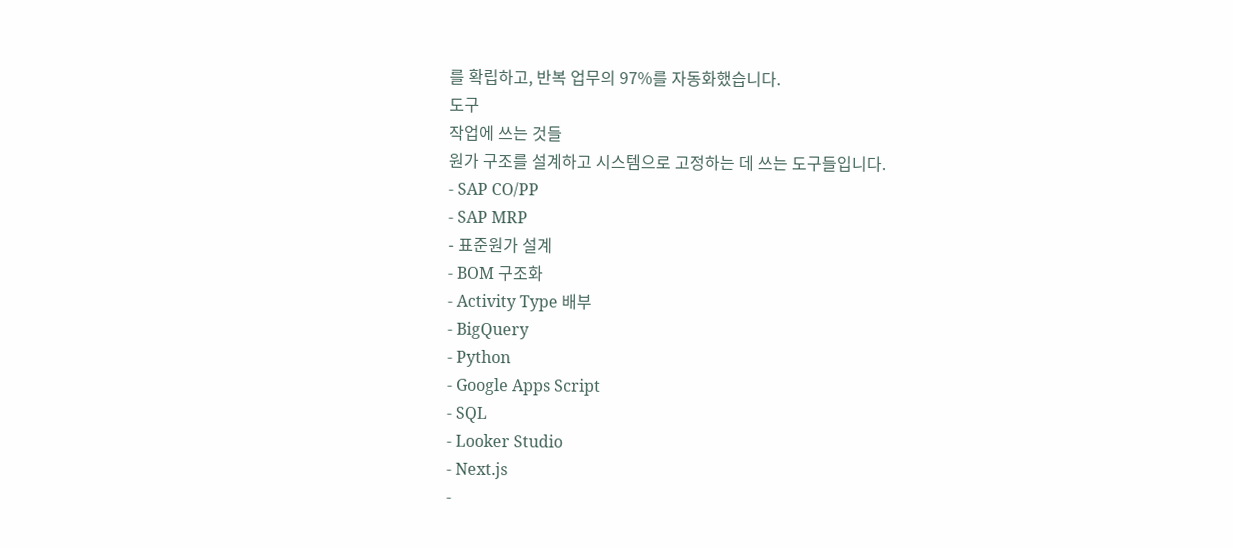를 확립하고, 반복 업무의 97%를 자동화했습니다.
도구
작업에 쓰는 것들
원가 구조를 설계하고 시스템으로 고정하는 데 쓰는 도구들입니다.
- SAP CO/PP
- SAP MRP
- 표준원가 설계
- BOM 구조화
- Activity Type 배부
- BigQuery
- Python
- Google Apps Script
- SQL
- Looker Studio
- Next.js
-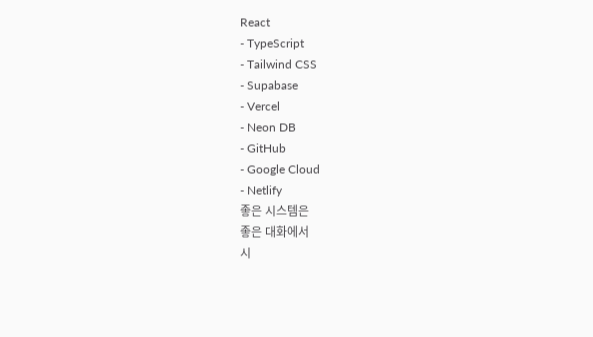React
- TypeScript
- Tailwind CSS
- Supabase
- Vercel
- Neon DB
- GitHub
- Google Cloud
- Netlify
좋은 시스템은
좋은 대화에서
시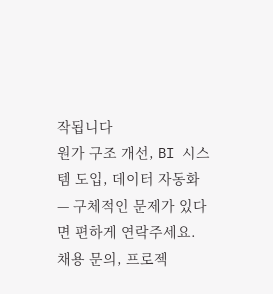작됩니다
원가 구조 개선, BI 시스템 도입, 데이터 자동화 — 구체적인 문제가 있다면 편하게 연락주세요. 채용 문의, 프로젝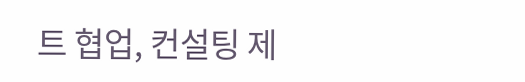트 협업, 컨설팅 제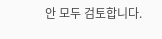안 모두 검토합니다.